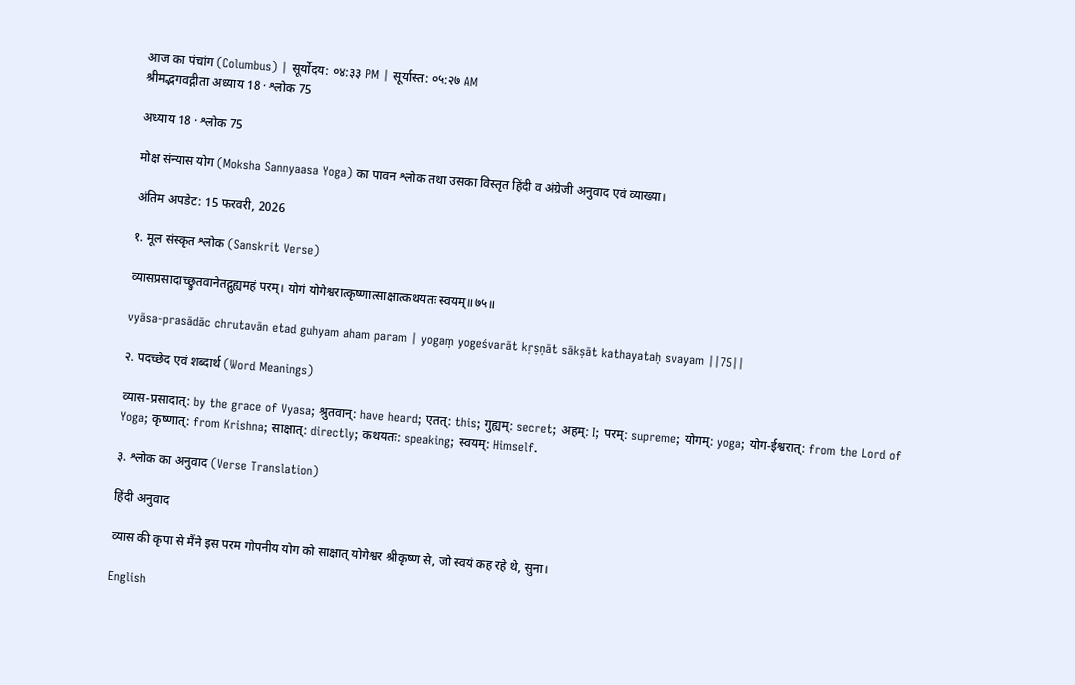आज का पंचांग (Columbus) | सूर्योदय: ०४:३३ PM | सूर्यास्त: ०५:२७ AM
श्रीमद्भगवद्गीता अध्याय 18 · श्लोक 75

अध्याय 18 · श्लोक 75

मोक्ष संन्यास योग (Moksha Sannyaasa Yoga) का पावन श्लोक तथा उसका विस्तृत हिंदी व अंग्रेजी अनुवाद एवं व्याख्या।

अंतिम अपडेट: 15 फरवरी, 2026

१. मूल संस्कृत श्लोक (Sanskrit Verse)

व्यासप्रसादाच्छ्रुतवानेतद्गुह्यमहं परम्। योगं योगेश्वरात्कृष्णात्साक्षात्कथयतः स्वयम्॥७५॥

vyāsa-prasādāc chrutavān etad guhyam aham param | yogaṃ yogeśvarāt kṛṣṇāt sākṣāt kathayataḥ svayam ||75||

२. पदच्छेद एवं शब्दार्थ (Word Meanings)

व्यास-प्रसादात्: by the grace of Vyasa; श्रुतवान्: have heard; एतत्: this; गुह्यम्: secret; अहम्: I; परम्: supreme; योगम्: yoga; योग-ईश्वरात्: from the Lord of Yoga; कृष्णात्: from Krishna; साक्षात्: directly; कथयतः: speaking; स्वयम्: Himself.

३. श्लोक का अनुवाद (Verse Translation)

हिंदी अनुवाद

व्यास की कृपा से मैंने इस परम गोपनीय योग को साक्षात् योगेश्वर श्रीकृष्ण से, जो स्वयं कह रहे थे, सुना।

English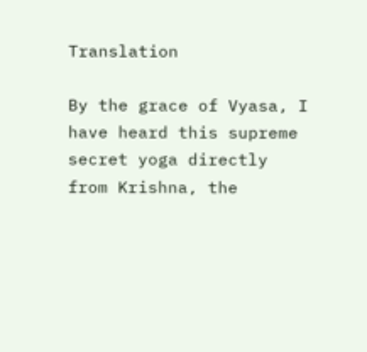Translation

By the grace of Vyasa, I have heard this supreme secret yoga directly from Krishna, the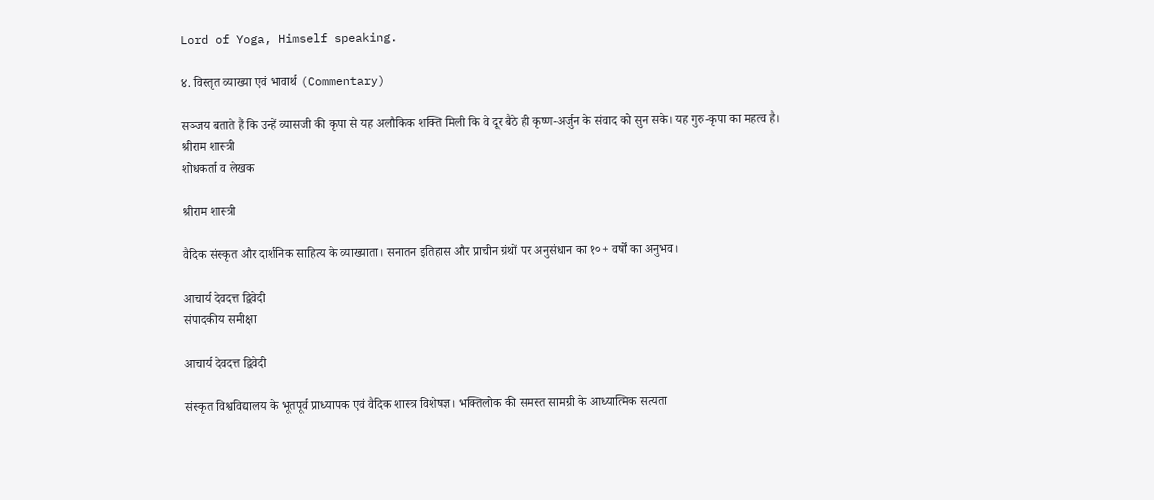Lord of Yoga, Himself speaking.

४. विस्तृत व्याख्या एवं भावार्थ (Commentary)

सञ्जय बताते हैं कि उन्हें व्यासजी की कृपा से यह अलौकिक शक्ति मिली कि वे दूर बैठे ही कृष्ण-अर्जुन के संवाद को सुन सके। यह गुरु-कृपा का महत्व है।
श्रीराम शास्त्री
शोधकर्ता व लेखक

श्रीराम शास्त्री

वैदिक संस्कृत और दार्शनिक साहित्य के व्याख्याता। सनातन इतिहास और प्राचीन ग्रंथों पर अनुसंधान का १०+ वर्षों का अनुभव।

आचार्य देवदत्त द्विवेदी
संपादकीय समीक्षा

आचार्य देवदत्त द्विवेदी

संस्कृत विश्वविद्यालय के भूतपूर्व प्राध्यापक एवं वैदिक शास्त्र विशेषज्ञ। भक्तिलोक की समस्त सामग्री के आध्यात्मिक सत्यता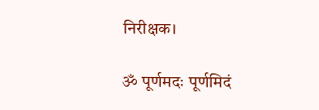निरीक्षक।

ॐ पूर्णमदः पूर्णमिदं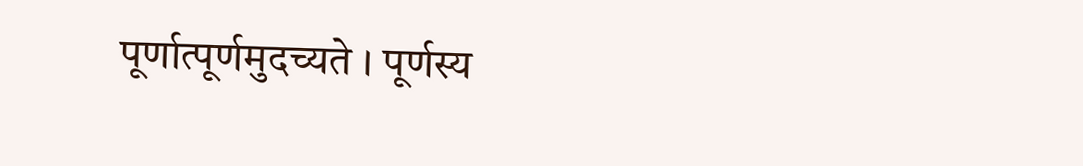पूर्णात्पूर्णमुदच्यते । पूर्णस्य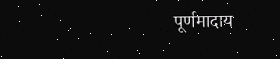पूर्णमादाय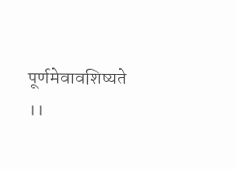पूर्णमेवावशिष्यते ।।